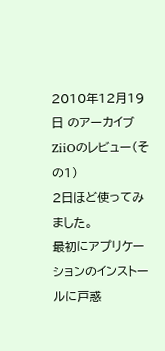2010年12月19日 のアーカイブ
ZiiOのレビュー(その1)
2日ほど使ってみました。
最初にアプリケーションのインストールに戸惑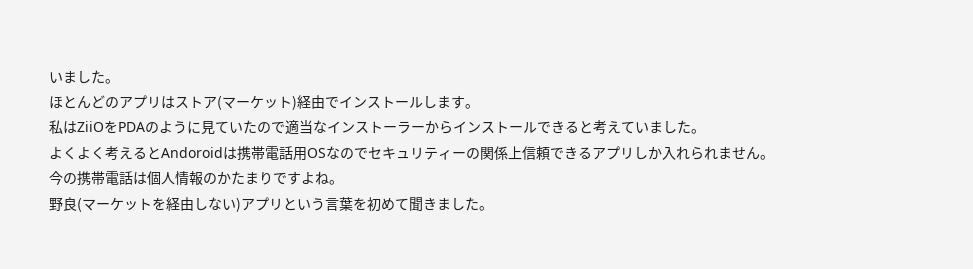いました。
ほとんどのアプリはストア(マーケット)経由でインストールします。
私はZiiOをPDAのように見ていたので適当なインストーラーからインストールできると考えていました。
よくよく考えるとAndoroidは携帯電話用OSなのでセキュリティーの関係上信頼できるアプリしか入れられません。
今の携帯電話は個人情報のかたまりですよね。
野良(マーケットを経由しない)アプリという言葉を初めて聞きました。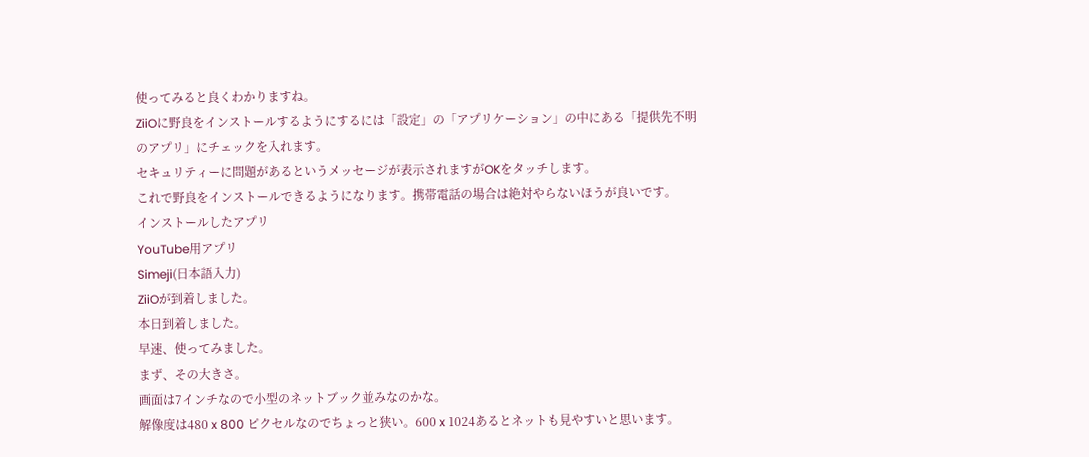使ってみると良くわかりますね。
ZiiOに野良をインストールするようにするには「設定」の「アプリケーション」の中にある「提供先不明のアプリ」にチェックを入れます。
セキュリティーに問題があるというメッセージが表示されますがOKをタッチします。
これで野良をインストールできるようになります。携帯電話の場合は絶対やらないほうが良いです。
インストールしたアプリ
YouTube用アプリ
Simeji(日本語入力)
ZiiOが到着しました。
本日到着しました。
早速、使ってみました。
まず、その大きさ。
画面は7インチなので小型のネットブック並みなのかな。
解像度は480 x 800 ピクセルなのでちょっと狭い。600 x 1024あるとネットも見やすいと思います。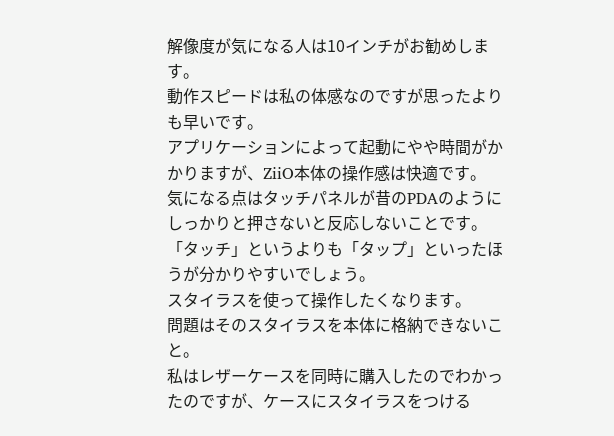解像度が気になる人は10インチがお勧めします。
動作スピードは私の体感なのですが思ったよりも早いです。
アプリケーションによって起動にやや時間がかかりますが、ZiiO本体の操作感は快適です。
気になる点はタッチパネルが昔のPDAのようにしっかりと押さないと反応しないことです。
「タッチ」というよりも「タップ」といったほうが分かりやすいでしょう。
スタイラスを使って操作したくなります。
問題はそのスタイラスを本体に格納できないこと。
私はレザーケースを同時に購入したのでわかったのですが、ケースにスタイラスをつける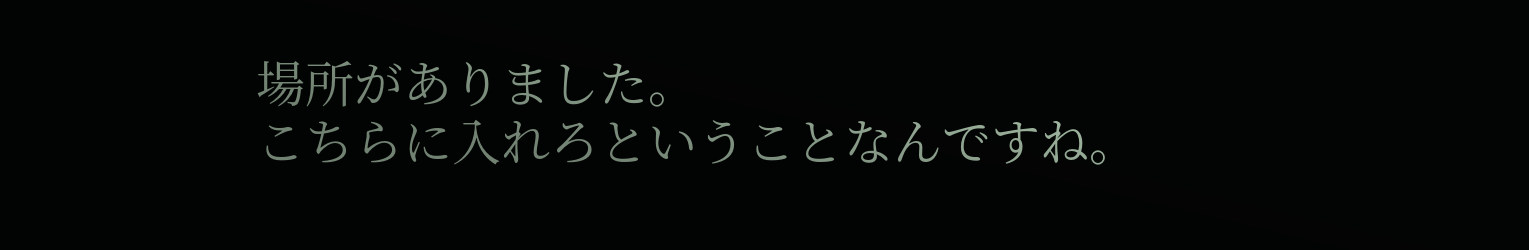場所がありました。
こちらに入れろということなんですね。